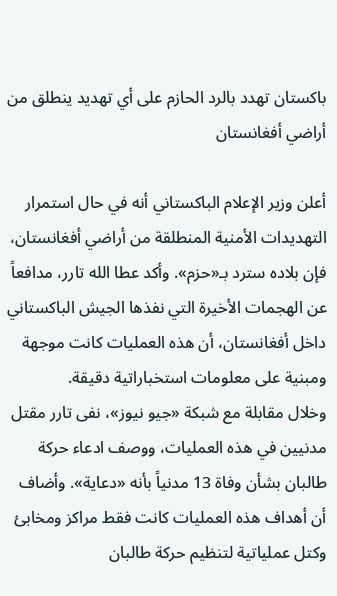باكستان تهدد بالرد الحازم على أي تهديد ينطلق من أراضي أفغانستان

أعلن وزير الإعلام الباكستاني أنه في حال استمرار التهديدات الأمنية المنطلقة من أراضي أفغانستان، فإن بلاده سترد بـ«حزم». وأكد عطا الله تارر، مدافعاً عن الهجمات الأخيرة التي نفذها الجيش الباكستاني داخل أفغانستان، أن هذه العمليات كانت موجهة ومبنية على معلومات استخباراتية دقيقة.
وخلال مقابلة مع شبكة «جيو نيوز»، نفى تارر مقتل مدنيين في هذه العمليات، ووصف ادعاء حركة طالبان بشأن وفاة 13 مدنياً بأنه «دعاية». وأضاف أن أهداف هذه العمليات كانت فقط مراكز ومخابئ وكتل عملياتية لتنظيم حركة طالبان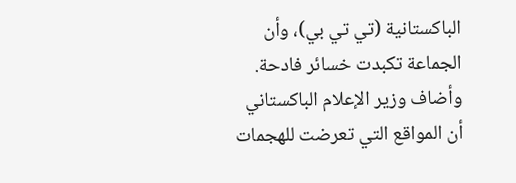الباكستانية (تي تي بي)، وأن الجماعة تكبدت خسائر فادحة.
وأضاف وزير الإعلام الباكستاني أن المواقع التي تعرضت للهجمات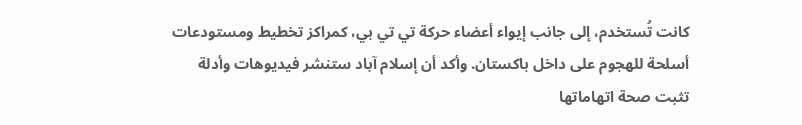كانت تُستخدم، إلى جانب إيواء أعضاء حركة تي تي بي، كمراكز تخطيط ومستودعات أسلحة للهجوم على داخل باكستان. وأكد أن إسلام آباد ستنشر فيديوهات وأدلة تثبت صحة اتهاماتها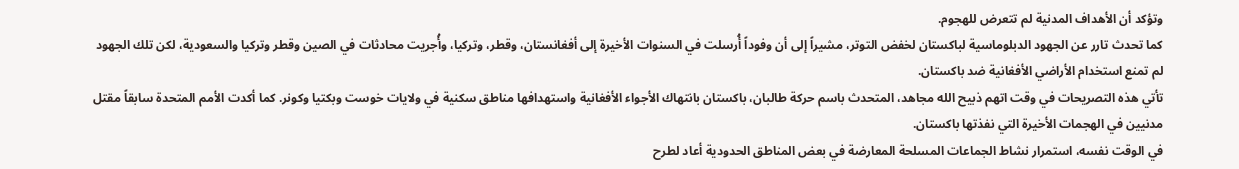وتؤكد أن الأهداف المدنية لم تتعرض للهجوم.
كما تحدث تارر عن الجهود الدبلوماسية لباكستان لخفض التوتر، مشيراً إلى أن وفوداً أُرسلت في السنوات الأخيرة إلى أفغانستان، وقطر، وتركيا، وأُجريت محادثات في الصين وقطر وتركيا والسعودية، لكن تلك الجهود لم تمنع استخدام الأراضي الأفغانية ضد باكستان.
تأتي هذه التصريحات في وقت اتهم ذبيح الله مجاهد، المتحدث باسم حركة طالبان، باكستان بانتهاك الأجواء الأفغانية واستهدافها مناطق سكنية في ولايات خوست وبكتيا وكونر. كما أكدت الأمم المتحدة سابقاً مقتل مدنيين في الهجمات الأخيرة التي نفذتها باكستان.
في الوقت نفسه، استمرار نشاط الجماعات المسلحة المعارضة في بعض المناطق الحدودية أعاد لطرح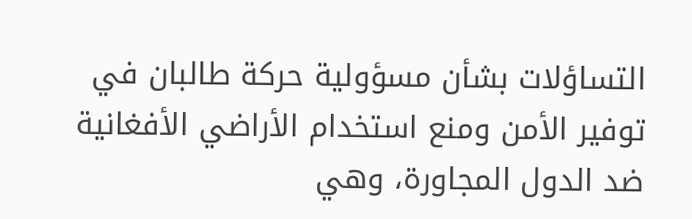التساؤلات بشأن مسؤولية حركة طالبان في توفير الأمن ومنع استخدام الأراضي الأفغانية ضد الدول المجاورة، وهي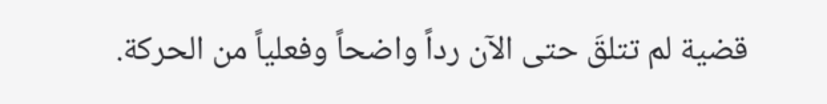قضية لم تتلقَ حتى الآن رداً واضحاً وفعلياً من الحركة.